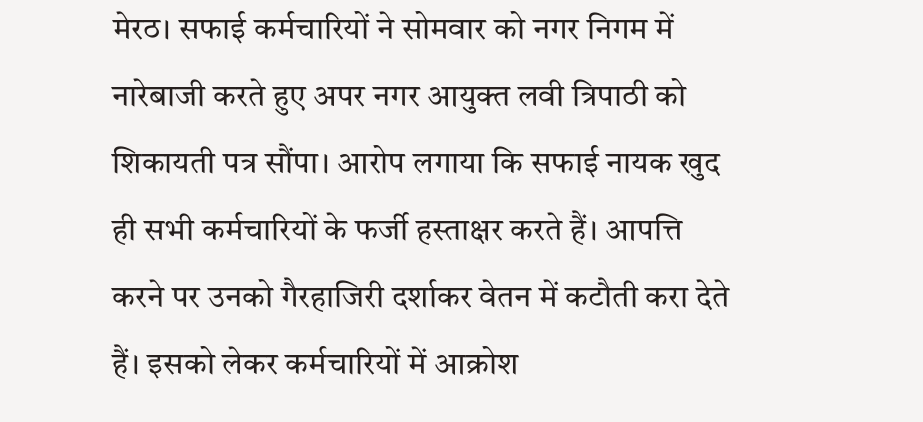मेरठ। सफाई कर्मचारियों ने सोमवार को नगर निगम में नारेबाजी करते हुए अपर नगर आयुक्त लवी त्रिपाठी को शिकायती पत्र सौंपा। आरोप लगाया कि सफाई नायक खुद ही सभी कर्मचारियों के फर्जी हस्ताक्षर करते हैं। आपत्ति करने पर उनको गैरहाजिरी दर्शाकर वेतन में कटौती करा देते हैं। इसको लेकर कर्मचारियों में आक्रोश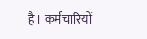है। कर्मचारियों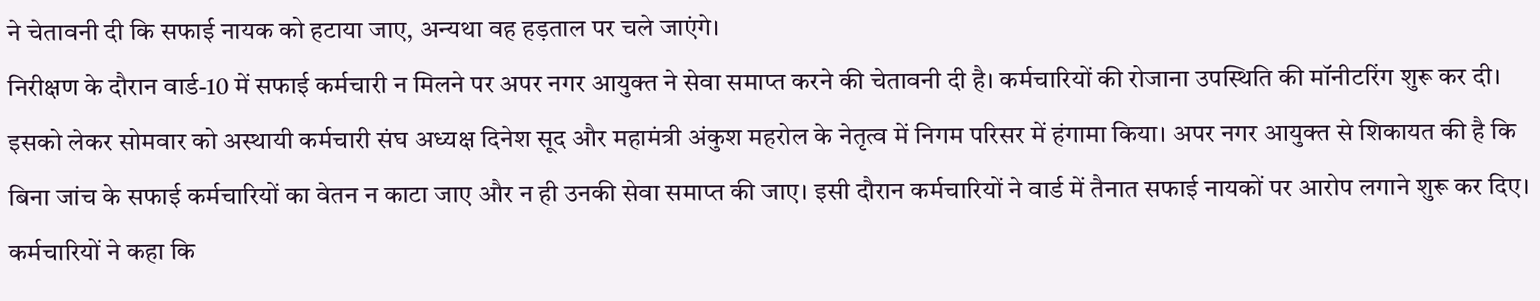ने चेतावनी दी कि सफाई नायक को हटाया जाए, अन्यथा वह हड़ताल पर चले जाएंगे।
निरीक्षण के दौरान वार्ड-10 में सफाई कर्मचारी न मिलने पर अपर नगर आयुक्त ने सेवा समाप्त करने की चेतावनी दी है। कर्मचारियों की रोजाना उपस्थिति की मॉनीटरिंग शुरू कर दी। इसको लेकर सोमवार को अस्थायी कर्मचारी संघ अध्यक्ष दिनेश सूद और महामंत्री अंकुश महरोल के नेतृत्व में निगम परिसर में हंगामा किया। अपर नगर आयुक्त से शिकायत की है कि बिना जांच के सफाई कर्मचारियों का वेतन न काटा जाए और न ही उनकी सेवा समाप्त की जाए। इसी दौरान कर्मचारियों ने वार्ड में तैनात सफाई नायकों पर आरोप लगाने शुरू कर दिए। कर्मचारियों ने कहा कि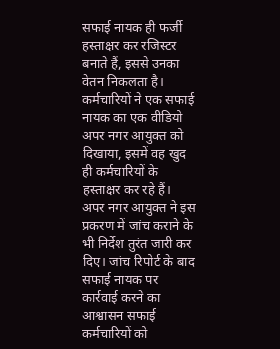सफाई नायक ही फर्जी हस्ताक्षर कर रजिस्टर बनाते हैं, इससे उनका वेतन निकलता है। कर्मचारियों ने एक सफाई नायक का एक वीडियो अपर नगर आयुक्त को दिखाया, इसमें वह खुद ही कर्मचारियों के हस्ताक्षर कर रहे हैं। अपर नगर आयुक्त ने इस प्रकरण में जांच कराने के भी निर्देश तुरंत जारी कर दिए। जांच रिपोर्ट के बाद सफाई नायक पर कार्रवाई करने का आश्वासन सफाई कर्मचारियों को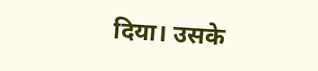दिया। उसके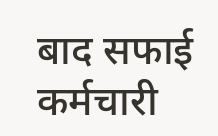बाद सफाई कर्मचारी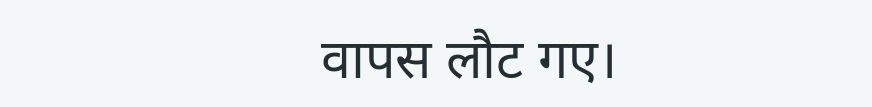वापस लौट गए।